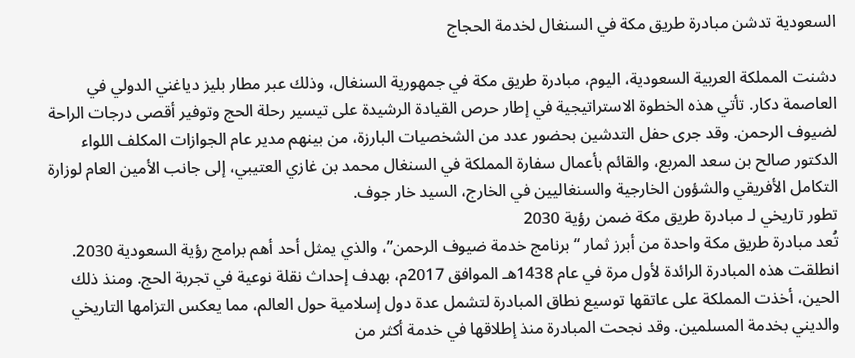السعودية تدشن مبادرة طريق مكة في السنغال لخدمة الحجاج

دشنت المملكة العربية السعودية، اليوم، مبادرة طريق مكة في جمهورية السنغال، وذلك عبر مطار بليز دياغني الدولي في العاصمة دكار. تأتي هذه الخطوة الاستراتيجية في إطار حرص القيادة الرشيدة على تيسير رحلة الحج وتوفير أقصى درجات الراحة لضيوف الرحمن. وقد جرى حفل التدشين بحضور عدد من الشخصيات البارزة، من بينهم مدير عام الجوازات المكلف اللواء الدكتور صالح بن سعد المربع، والقائم بأعمال سفارة المملكة في السنغال محمد بن غازي العتيبي، إلى جانب الأمين العام لوزارة التكامل الأفريقي والشؤون الخارجية والسنغاليين في الخارج، السيد خار جوف.
تطور تاريخي لـ مبادرة طريق مكة ضمن رؤية 2030
تُعد مبادرة طريق مكة واحدة من أبرز ثمار “برنامج خدمة ضيوف الرحمن”، والذي يمثل أحد أهم برامج رؤية السعودية 2030. انطلقت هذه المبادرة الرائدة لأول مرة في عام 1438هـ الموافق 2017م، بهدف إحداث نقلة نوعية في تجربة الحج. ومنذ ذلك الحين، أخذت المملكة على عاتقها توسيع نطاق المبادرة لتشمل عدة دول إسلامية حول العالم، مما يعكس التزامها التاريخي والديني بخدمة المسلمين. وقد نجحت المبادرة منذ إطلاقها في خدمة أكثر من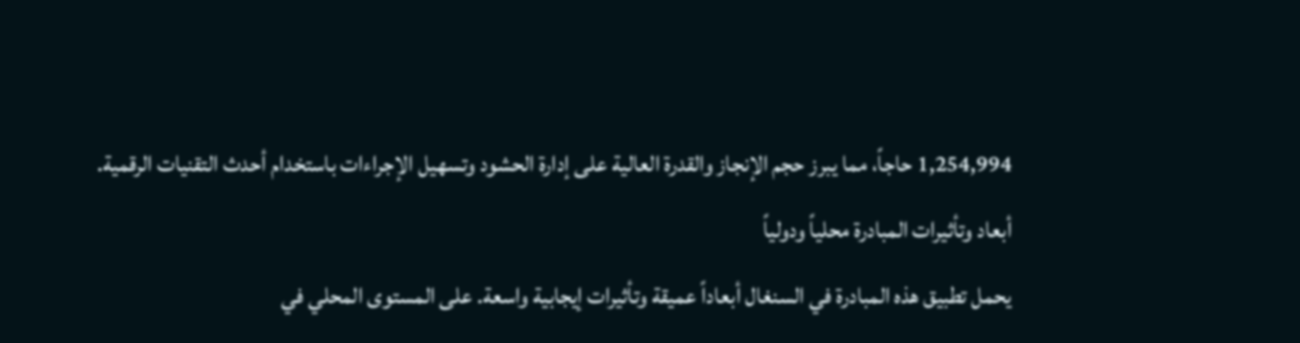1,254,994 حاجاً، مما يبرز حجم الإنجاز والقدرة العالية على إدارة الحشود وتسهيل الإجراءات باستخدام أحدث التقنيات الرقمية.
أبعاد وتأثيرات المبادرة محلياً ودولياً
يحمل تطبيق هذه المبادرة في السنغال أبعاداً عميقة وتأثيرات إيجابية واسعة. على المستوى المحلي في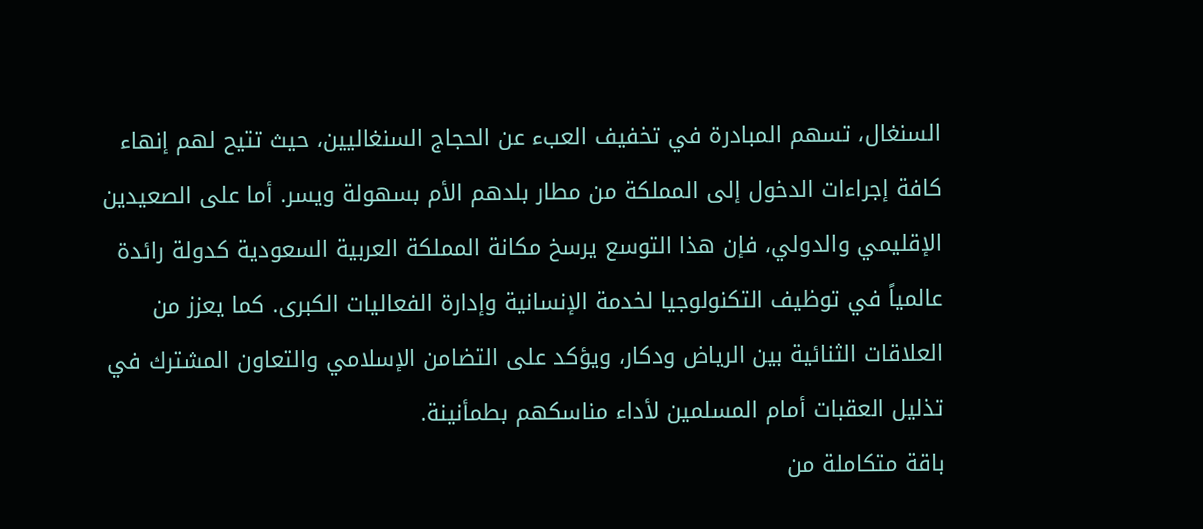السنغال، تسهم المبادرة في تخفيف العبء عن الحجاج السنغاليين، حيث تتيح لهم إنهاء كافة إجراءات الدخول إلى المملكة من مطار بلدهم الأم بسهولة ويسر. أما على الصعيدين الإقليمي والدولي، فإن هذا التوسع يرسخ مكانة المملكة العربية السعودية كدولة رائدة عالمياً في توظيف التكنولوجيا لخدمة الإنسانية وإدارة الفعاليات الكبرى. كما يعزز من العلاقات الثنائية بين الرياض ودكار، ويؤكد على التضامن الإسلامي والتعاون المشترك في تذليل العقبات أمام المسلمين لأداء مناسكهم بطمأنينة.
باقة متكاملة من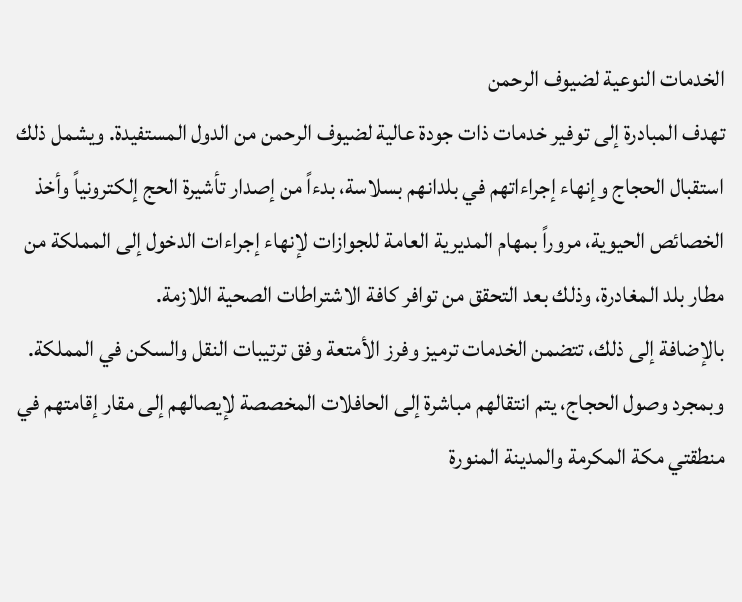الخدمات النوعية لضيوف الرحمن
تهدف المبادرة إلى توفير خدمات ذات جودة عالية لضيوف الرحمن من الدول المستفيدة. ويشمل ذلك استقبال الحجاج وإنهاء إجراءاتهم في بلدانهم بسلاسة، بدءاً من إصدار تأشيرة الحج إلكترونياً وأخذ الخصائص الحيوية، مروراً بمهام المديرية العامة للجوازات لإنهاء إجراءات الدخول إلى المملكة من مطار بلد المغادرة، وذلك بعد التحقق من توافر كافة الاشتراطات الصحية اللازمة.
بالإضافة إلى ذلك، تتضمن الخدمات ترميز وفرز الأمتعة وفق ترتيبات النقل والسكن في المملكة. وبمجرد وصول الحجاج، يتم انتقالهم مباشرة إلى الحافلات المخصصة لإيصالهم إلى مقار إقامتهم في منطقتي مكة المكرمة والمدينة المنورة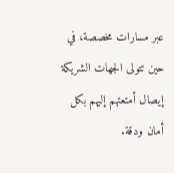عبر مسارات مخصصة، في حين تتولى الجهات الشريكة إيصال أمتعتهم إليهم بكل أمان ودقة.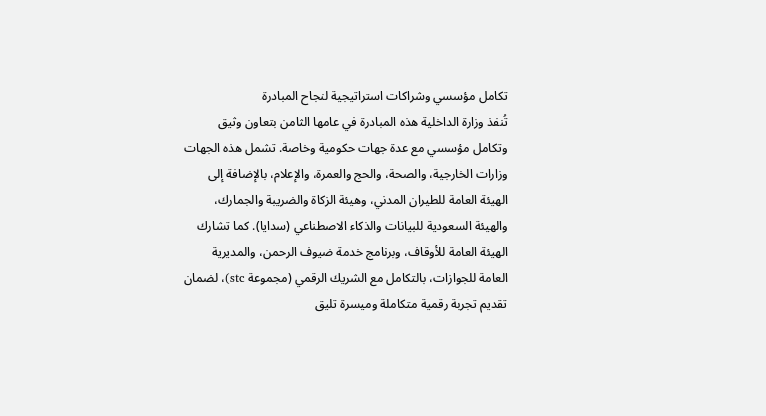تكامل مؤسسي وشراكات استراتيجية لنجاح المبادرة
تُنفذ وزارة الداخلية هذه المبادرة في عامها الثامن بتعاون وثيق وتكامل مؤسسي مع عدة جهات حكومية وخاصة. تشمل هذه الجهات وزارات الخارجية، والصحة، والحج والعمرة، والإعلام، بالإضافة إلى الهيئة العامة للطيران المدني، وهيئة الزكاة والضريبة والجمارك، والهيئة السعودية للبيانات والذكاء الاصطناعي (سدايا). كما تشارك الهيئة العامة للأوقاف، وبرنامج خدمة ضيوف الرحمن، والمديرية العامة للجوازات، بالتكامل مع الشريك الرقمي (مجموعة stc)، لضمان تقديم تجربة رقمية متكاملة وميسرة تليق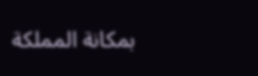بمكانة المملكة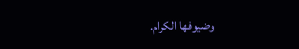وضيوفها الكرام.